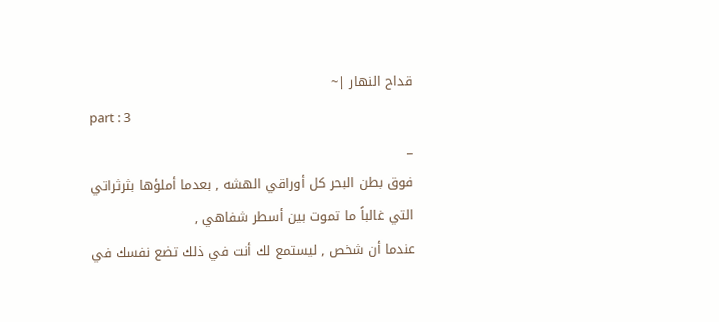قداح النهار |~
part : 3
_
فوق بطن البحر كل أوراقي الهشه , بعدما أملؤها بثرثراتي التي غالباً ما تموت بين أسطر شفاهي ,
عندما أن شخص , ليستمع لك أنت في ذلك تضع نفسك في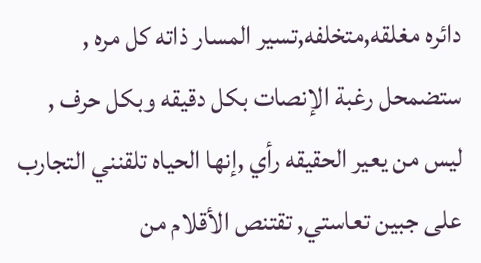دائره مغلقه,متخلفه,تسير المسار ذاته كل مره , ستضمحل رغبة الإنصات بكل دقيقه وبكل حرف , ليس من يعير الحقيقه رأي ,إنها الحياه تلقنني التجارب على جبين تعاستي, تقتنص الأقلام من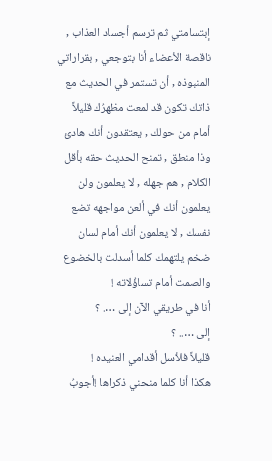إبتسامتي ثم ترسم أجساد العذاب , ناقصة الأعضاء أنا بتوجعي , بقراراتي المنبوذه , أن تستمر في الحديث مع ذاتك تكون قد لمعت مظهرُك قليلاً أمام من حولك , يعتقدون أنك هادئ وذا منطق , تمنح الحديث حقه بأقل الكلام , هم جهله , لا يعلمون ولن يعلمون أنك في ألعن مواجهه تضع نفسك , لا يعلمون أنك أمام لسان ضخم يلتهمك كلما أسدلت بالخضوع والصمت أمام تساؤُلاته !
أنا في طريقي الآن إلى …. ؟
إلى ….. ؟
قليلاً فلأسل أقدامي العنيده !
هكذا أنا كلما منحني ذكراها !أجوبُ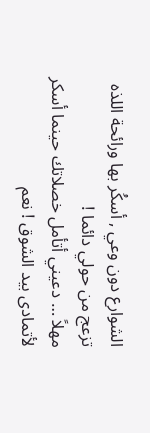الشوارع دون وعي , أسكُر بها ورائحة اللذه تزعج من حولي دائما !
مهلاً … دعيني أتأمل خصلاتك حينما أسكر لأتمادى بيد الشوق ! نعم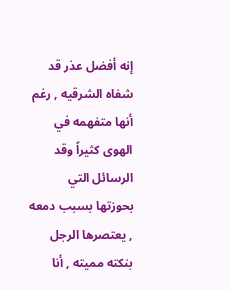إنه أفضل عذر قد شفاه الشرقيه , رغم أنها متفهمه في الهوى كثيراً وقد الرسائل التي بحوزتها بسبب دمعه , يعتصرها الرجل بنكته مميته , أنا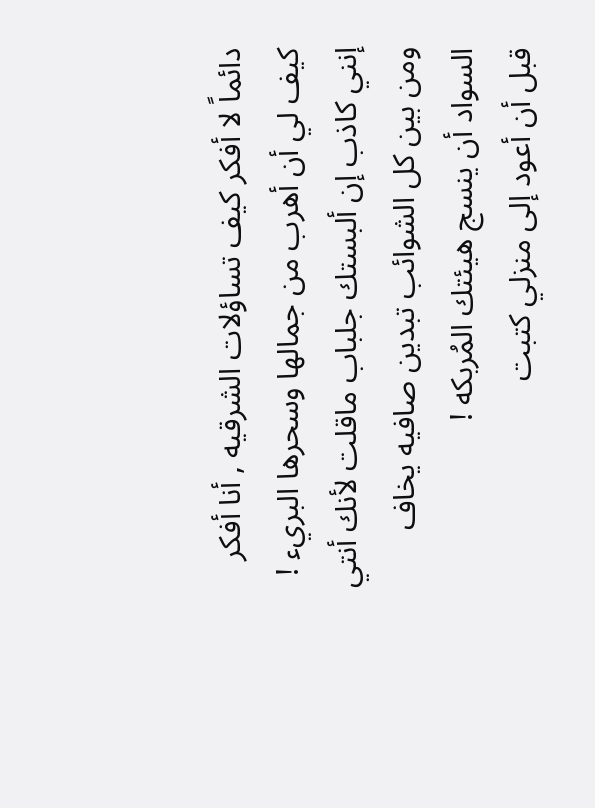دائماً لا أفكر كيف تساؤلات الشرقيه , أنا أفكر كيف لي أن أهرب من جمالها وسحرها البريء ! إنني كاذب إن ألبستك جلباب ماقلت لأنك أنتي ومن بين كل الشوائب تبدين صافيه يخاف السواد أن ينسج هيئتك المُربكه !
قبل أن أعود إلى منزلي كتبت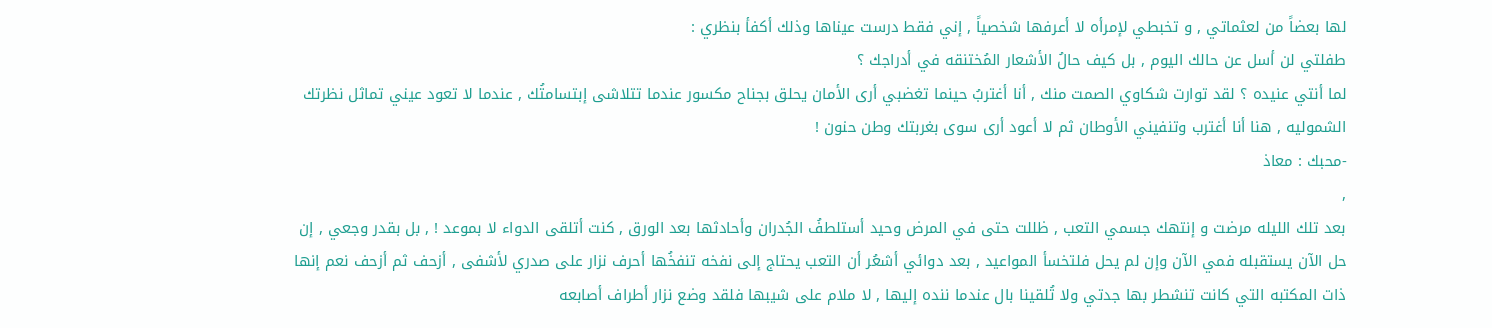لها بعضاً من لعثماتي , و تخبطي لإمرأه لا أعرفها شخصياً , إني فقط درست عيناها وذلك أكفأ بنظري :
طفلتي لن أسل عن حالك اليوم , بل كيف حالُ الأشعار المُختنقه في أدراجك ؟
لما أنتي عنيده ؟ لقد توارت شكاوي الصمت منك , أنا أغتربُ حينما تغضبي أرى الأمان يحلق بجناح مكسور عندما تتلاشى إبتسامتُك , عندما لا تعود عيني تماثل نظرتك الشموليه , هنا أنا أغترب وتنفيني الأوطان ثم لا أعود أرى سوى بغربتك وطن حنون !
-محبك : معاذ
,
بعد تلك الليله مرضت و إنتهك جسمي التعب , ظللت حتى في المرض وحيد أستلطفُ الجُدران وأحادثها بعد الورق , كنت أتلقى الدواء لا بموعد ! , بل بقدر وجعي , إن حل الآن يستقبله فمي الآن وإن لم يحل فلتخسأ المواعيد , بعد دوائي أشعُر أن التعب يحتاج إلى نفخه تنفخُها أحرف نزار على صدري لأشفى , أزحف ثم أزحف نعم إنها ذات المكتبه التي كانت تنشطر بها جدتي ولا تُلقينا بال عندما ننده إليها , لا ملام على شيبها فلقد وضع نزار أطراف أصابعه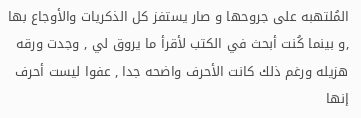المُلتهبه على جروحها و صار يستفز كل الذكريات والأوجاع بها ,و بينما كُنت أبحث في الكتب لأقرأ ما يروق لي , وجدت ورقه هزيله ورغم ذلك كانت الأحرف واضحه جدا , عفوا ليست أحرف إنها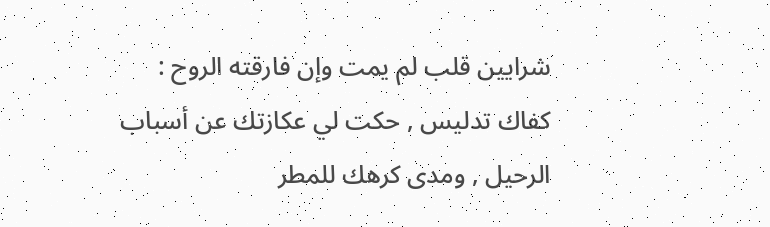شرايين قلب لم يمت وإن فارقته الروح :
كفاك تدليس , حكت لي عكازتك عن أسباب الرحيل , ومدى كرهك للمطر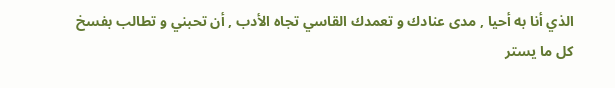الذي أنا به أحيا , مدى عنادك و تعمدك القاسي تجاه الأدب , أن تحبني و تطالب بفسخ كل ما يستر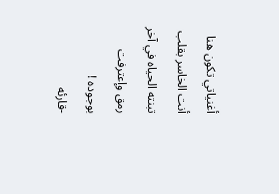أغنياتي تكون هنا أنت الخاسر بقلب تبنته الحياه في آخر رمق وإعترفت بوجوده !
-قارئه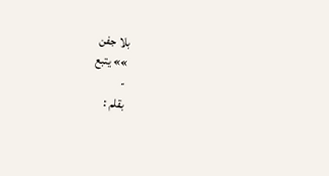بلا جفن
»» يتبع
-
بقلم :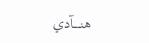هنـــــآدي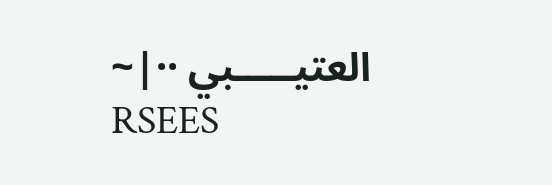العتيـــــبي ··|~
RSEES